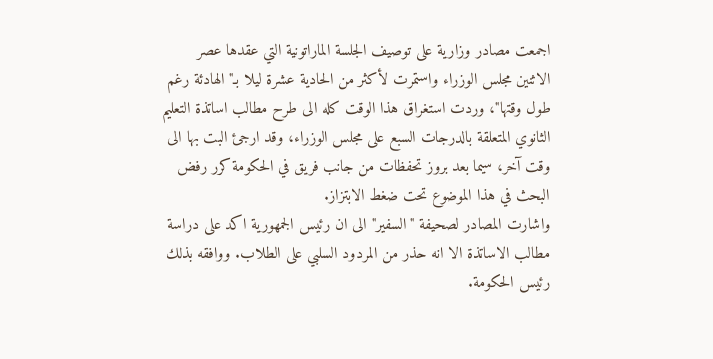اجمعت مصادر وزارية على توصيف الجلسة الماراتونية التي عقدها عصر الاثنين مجلس الوزراء واستمرت لأكثر من الحادية عشرة ليلا بـ"الهادئة رغم طول وقتها"، وردت استغراق هذا الوقت كله الى طرح مطالب اساتذة التعليم الثانوي المتعلقة بالدرجات السبع على مجلس الوزراء، وقد ارجئ البت بها الى وقت آخر، سيما بعد بروز تحفظات من جانب فريق في الحكومة كرر رفض البحث في هذا الموضوع تحت ضغط الابتزاز.
واشارت المصادر لصحيفة "السفير" الى ان رئيس الجمهورية اكد على دراسة مطالب الاساتذة الا انه حذر من المردود السلبي على الطلاب. ووافقه بذلك رئيس الحكومة.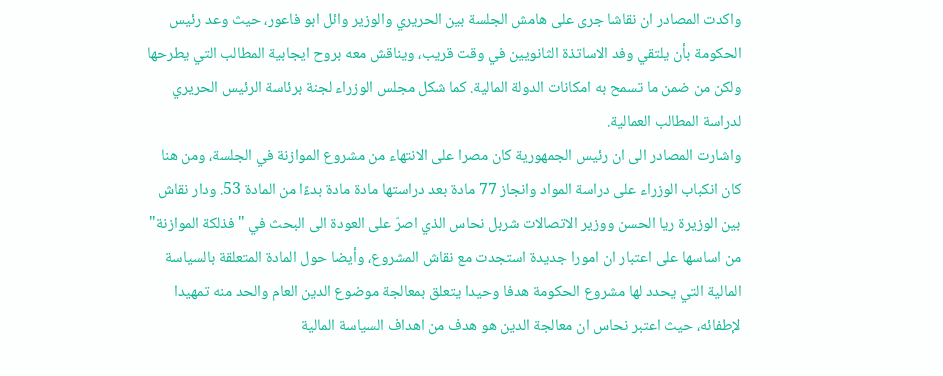واكدت المصادر ان نقاشا جرى على هامش الجلسة بين الحريري والوزير وائل ابو فاعور، حيث وعد رئيس الحكومة بأن يلتقي وفد الاساتذة الثانويين في وقت قريب، ويناقش معه بروح ايجابية المطالب التي يطرحها ولكن من ضمن ما تسمح به امكانات الدولة المالية. كما شكل مجلس الوزراء لجنة برئاسة الرئيس الحريري لدراسة المطالب العمالية.
واشارت المصادر الى ان رئيس الجمهورية كان مصرا على الانتهاء من مشروع الموازنة في الجلسة، ومن هنا كان انكباب الوزراء على دراسة المواد وانجاز 77 مادة بعد دراستها مادة مادة بدءًا من المادة 53. ودار نقاش بين الوزيرة ريا الحسن ووزير الاتصالات شربل نحاس الذي اصرّ على العودة الى البحث في "فذلكة الموازنة" من اساسها على اعتبار ان امورا جديدة استجدت مع نقاش المشروع، وأيضا حول المادة المتعلقة بالسياسة المالية التي يحدد لها مشروع الحكومة هدفا وحيدا يتعلق بمعالجة موضوع الدين العام والحد منه تمهيدا لإطفائه، حيث اعتبر نحاس ان معالجة الدين هو هدف من اهداف السياسة المالية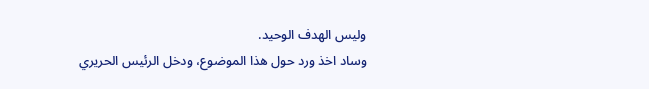وليس الهدف الوحيد.
وساد اخذ ورد حول هذا الموضوع، ودخل الرئيس الحريري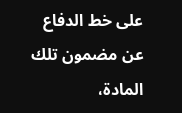على خط الدفاع عن مضمون تلك المادة،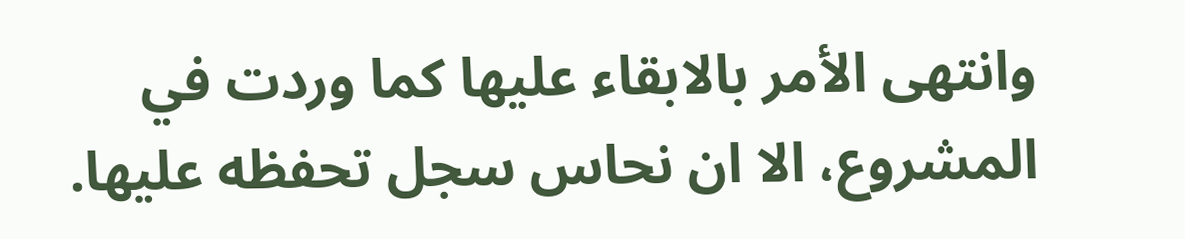وانتهى الأمر بالابقاء عليها كما وردت في المشروع، الا ان نحاس سجل تحفظه عليها.